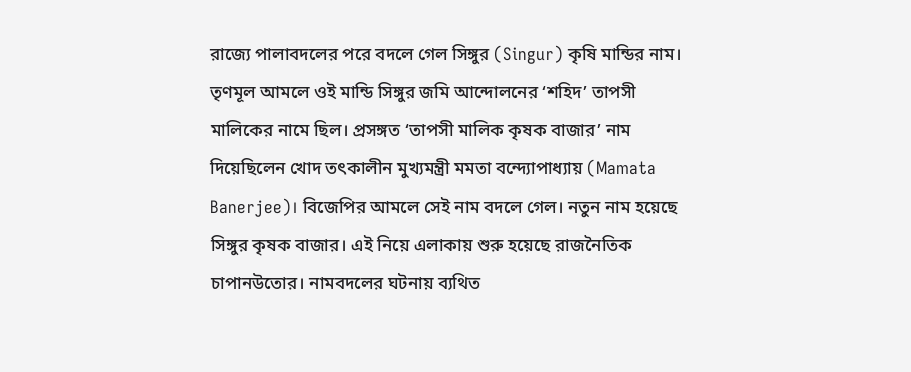রাজ্যে পালাবদলের পরে বদলে গেল সিঙ্গুর (Singur) কৃষি মান্ডির নাম। তৃণমূল আমলে ওই মান্ডি সিঙ্গুর জমি আন্দোলনের ‘শহিদ’ তাপসী মালিকের নামে ছিল। প্রসঙ্গত ‘তাপসী মালিক কৃষক বাজার’ নাম দিয়েছিলেন খোদ তৎকালীন মুখ্যমন্ত্রী মমতা বন্দ্যোপাধ্যায় (Mamata Banerjee)। বিজেপির আমলে সেই নাম বদলে গেল। নতুন নাম হয়েছে সিঙ্গুর কৃষক বাজার। এই নিয়ে এলাকায় শুরু হয়েছে রাজনৈতিক চাপানউতোর। নামবদলের ঘটনায় ব্যথিত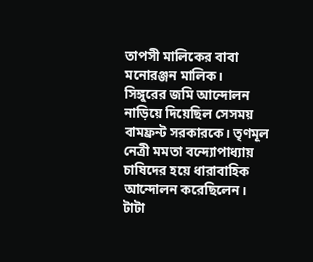তাপসী মালিকের বাবা মনোরঞ্জন মালিক।
সিঙ্গুরের জমি আন্দোলন নাড়িয়ে দিয়েছিল সেসময় বামফ্রন্ট সরকারকে। তৃণমূল নেত্রী মমতা বন্দ্যোপাধ্যায় চাষিদের হয়ে ধারাবাহিক আন্দোলন করেছিলেন। টাটা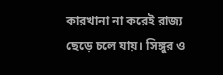কারখানা না করেই রাজ্য ছেড়ে চলে যায়। সিঙ্গুর ও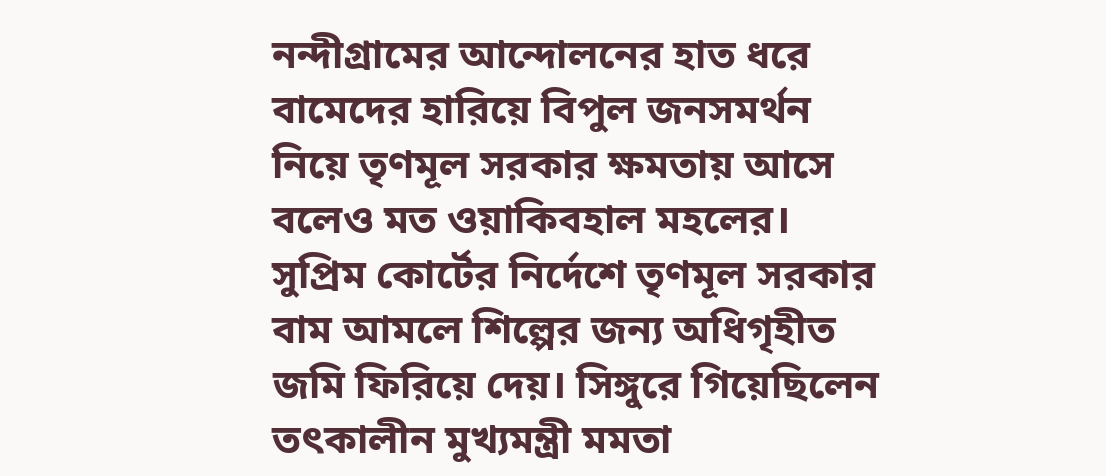নন্দীগ্রামের আন্দোলনের হাত ধরে বামেদের হারিয়ে বিপুল জনসমর্থন নিয়ে তৃণমূল সরকার ক্ষমতায় আসে বলেও মত ওয়াকিবহাল মহলের। সুপ্রিম কোর্টের নির্দেশে তৃণমূল সরকার বাম আমলে শিল্পের জন্য অধিগৃহীত জমি ফিরিয়ে দেয়। সিঙ্গুরে গিয়েছিলেন তৎকালীন মুখ্যমন্ত্রী মমতা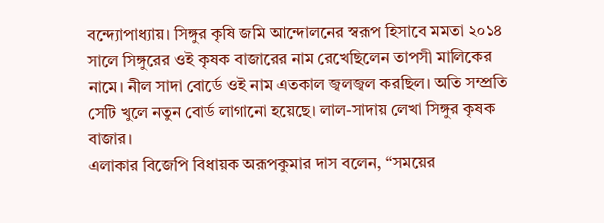বন্দ্যোপাধ্যায়। সিঙ্গুর কৃষি জমি আন্দোলনের স্বরূপ হিসাবে মমতা ২০১৪ সালে সিঙ্গুরের ওই কৃষক বাজারের নাম রেখেছিলেন তাপসী মালিকের নামে। নীল সাদা বোর্ডে ওই নাম এতকাল জ্বলজ্বল করছিল। অতি সম্প্রতি সেটি খুলে নতুন বোর্ড লাগানো হয়েছে। লাল-সাদায় লেখা সিঙ্গুর কৃষক বাজার।
এলাকার বিজেপি বিধায়ক অরূপকুমার দাস বলেন, “সময়ের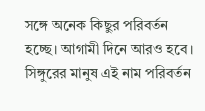সঙ্গে অনেক কিছুর পরিবর্তন হচ্ছে। আগামী দিনে আরও হবে। সিঙ্গুরের মানুষ এই নাম পরিবর্তন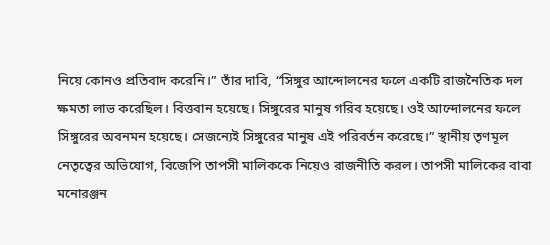নিয়ে কোনও প্রতিবাদ করেনি।” তাঁর দাবি, “সিঙ্গুর আন্দোলনের ফলে একটি রাজনৈতিক দল ক্ষমতা লাভ করেছিল। বিত্তবান হয়েছে। সিঙ্গুরের মানুষ গরিব হয়েছে। ওই আন্দোলনের ফলে সিঙ্গুরের অবনমন হয়েছে। সেজন্যেই সিঙ্গুরের মানুষ এই পরিবর্তন করেছে।” স্থানীয় তৃণমূল নেতৃত্বের অভিযোগ, বিজেপি তাপসী মালিককে নিয়েও রাজনীতি করল। তাপসী মালিকের বাবা মনোরঞ্জন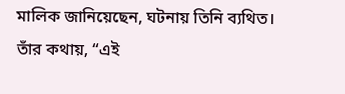মালিক জানিয়েছেন, ঘটনায় তিনি ব্যথিত। তাঁর কথায়, “এই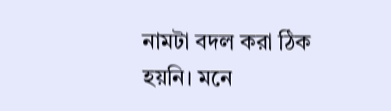নামটা বদল করা ঠিক হয়নি। মনে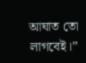আঘাত তো লাগবেই।”